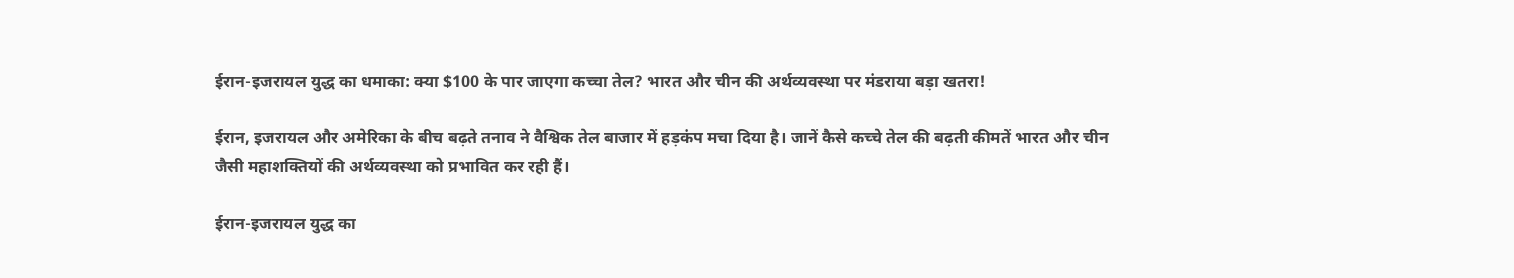ईरान-इजरायल युद्ध का धमाका: क्या $100 के पार जाएगा कच्चा तेल? भारत और चीन की अर्थव्यवस्था पर मंडराया बड़ा खतरा!

ईरान, इजरायल और अमेरिका के बीच बढ़ते तनाव ने वैश्विक तेल बाजार में हड़कंप मचा दिया है। जानें कैसे कच्चे तेल की बढ़ती कीमतें भारत और चीन जैसी महाशक्तियों की अर्थव्यवस्था को प्रभावित कर रही हैं।

ईरान-इजरायल युद्ध का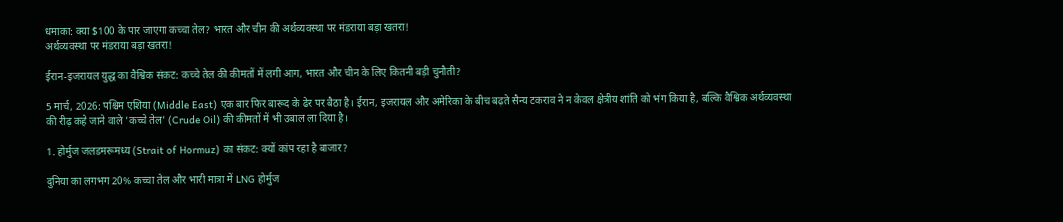धमाका: क्या $100 के पार जाएगा कच्चा तेल? भारत और चीन की अर्थव्यवस्था पर मंडराया बड़ा खतरा!
अर्थव्यवस्था पर मंडराया बड़ा खतरा!

ईरान-इजरायल युद्ध का वैश्विक संकट: कच्चे तेल की कीमतों में लगी आग, भारत और चीन के लिए कितनी बड़ी चुनौती?

5 मार्च, 2026: पश्चिम एशिया (Middle East) एक बार फिर बारूद के ढेर पर बैठा है। ईरान, इजरायल और अमेरिका के बीच बढ़ते सैन्य टकराव ने न केवल क्षेत्रीय शांति को भंग किया है, बल्कि वैश्विक अर्थव्यवस्था की रीढ़ कहे जाने वाले 'कच्चे तेल' (Crude Oil) की कीमतों में भी उबाल ला दिया है।

1. होर्मुज जलडमरूमध्य (Strait of Hormuz) का संकट: क्यों कांप रहा है बाजार?

दुनिया का लगभग 20% कच्चा तेल और भारी मात्रा में LNG होर्मुज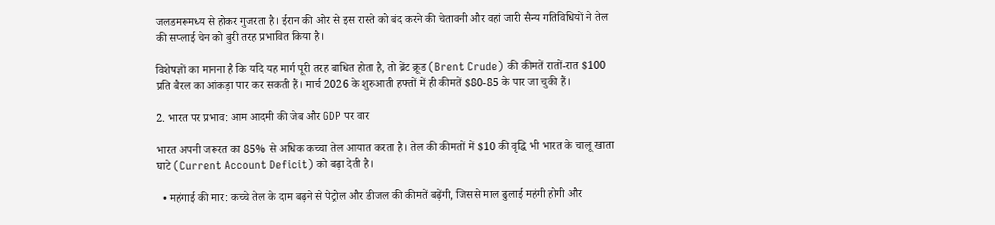जलडमरूमध्य से होकर गुजरता है। ईरान की ओर से इस रास्ते को बंद करने की चेतावनी और वहां जारी सैन्य गतिविधियों ने तेल की सप्लाई चेन को बुरी तरह प्रभावित किया है।

विशेषज्ञों का मानना है कि यदि यह मार्ग पूरी तरह बाधित होता है, तो ब्रेंट क्रूड (Brent Crude) की कीमतें रातों-रात $100 प्रति बैरल का आंकड़ा पार कर सकती हैं। मार्च 2026 के शुरुआती हफ्तों में ही कीमतें $80-85 के पार जा चुकी हैं।

2. भारत पर प्रभाव: आम आदमी की जेब और GDP पर वार

भारत अपनी जरूरत का 85% से अधिक कच्चा तेल आयात करता है। तेल की कीमतों में $10 की वृद्धि भी भारत के चालू खाता घाटे (Current Account Deficit) को बढ़ा देती है।

  • महंगाई की मार: कच्चे तेल के दाम बढ़ने से पेट्रोल और डीजल की कीमतें बढ़ेंगी, जिससे माल ढुलाई महंगी होगी और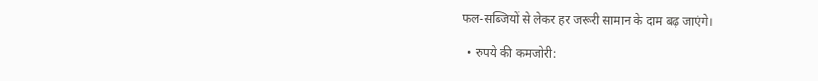फल-सब्जियों से लेकर हर जरूरी सामान के दाम बढ़ जाएंगे।

  • रुपये की कमजोरी: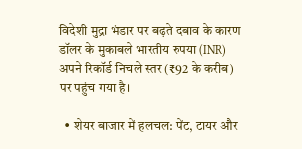विदेशी मुद्रा भंडार पर बढ़ते दबाव के कारण डॉलर के मुकाबले भारतीय रुपया (INR) अपने रिकॉर्ड निचले स्तर (₹92 के करीब) पर पहुंच गया है।

  • शेयर बाजार में हलचल: पेंट, टायर और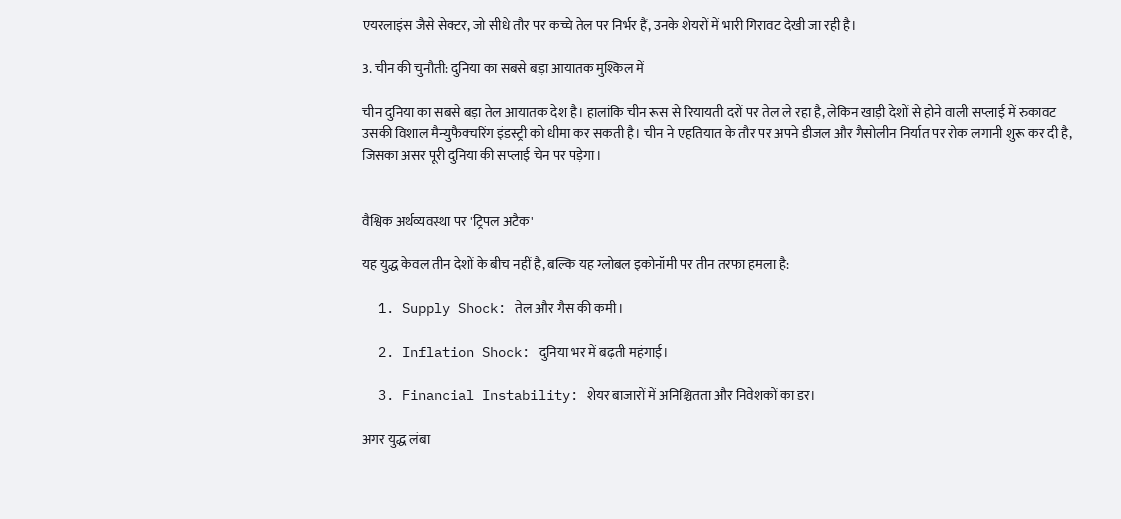एयरलाइंस जैसे सेक्टर, जो सीधे तौर पर कच्चे तेल पर निर्भर हैं, उनके शेयरों में भारी गिरावट देखी जा रही है।

3. चीन की चुनौती: दुनिया का सबसे बड़ा आयातक मुश्किल में

चीन दुनिया का सबसे बड़ा तेल आयातक देश है। हालांकि चीन रूस से रियायती दरों पर तेल ले रहा है, लेकिन खाड़ी देशों से होने वाली सप्लाई में रुकावट उसकी विशाल मैन्युफैक्चरिंग इंडस्ट्री को धीमा कर सकती है। चीन ने एहतियात के तौर पर अपने डीजल और गैसोलीन निर्यात पर रोक लगानी शुरू कर दी है, जिसका असर पूरी दुनिया की सप्लाई चेन पर पड़ेगा।


वैश्विक अर्थव्यवस्था पर 'ट्रिपल अटैक'

यह युद्ध केवल तीन देशों के बीच नहीं है, बल्कि यह ग्लोबल इकोनॉमी पर तीन तरफा हमला है:

  1. Supply Shock: तेल और गैस की कमी।

  2. Inflation Shock: दुनिया भर में बढ़ती महंगाई।

  3. Financial Instability: शेयर बाजारों में अनिश्चितता और निवेशकों का डर।

अगर युद्ध लंबा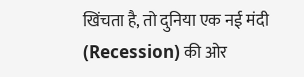खिंचता है, तो दुनिया एक नई मंदी (Recession) की ओर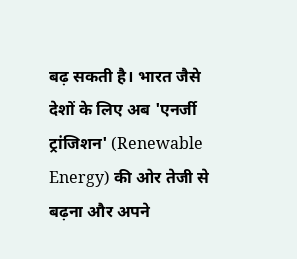बढ़ सकती है। भारत जैसे देशों के लिए अब 'एनर्जी ट्रांजिशन' (Renewable Energy) की ओर तेजी से बढ़ना और अपने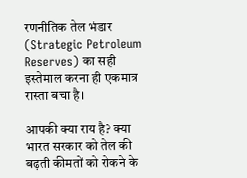रणनीतिक तेल भंडार (Strategic Petroleum Reserves) का सही इस्तेमाल करना ही एकमात्र रास्ता बचा है।

आपकी क्या राय है? क्या भारत सरकार को तेल की बढ़ती कीमतों को रोकने के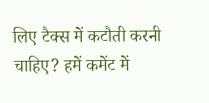लिए टैक्स में कटौती करनी चाहिए? हमें कमेंट में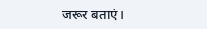जरूर बताएं।